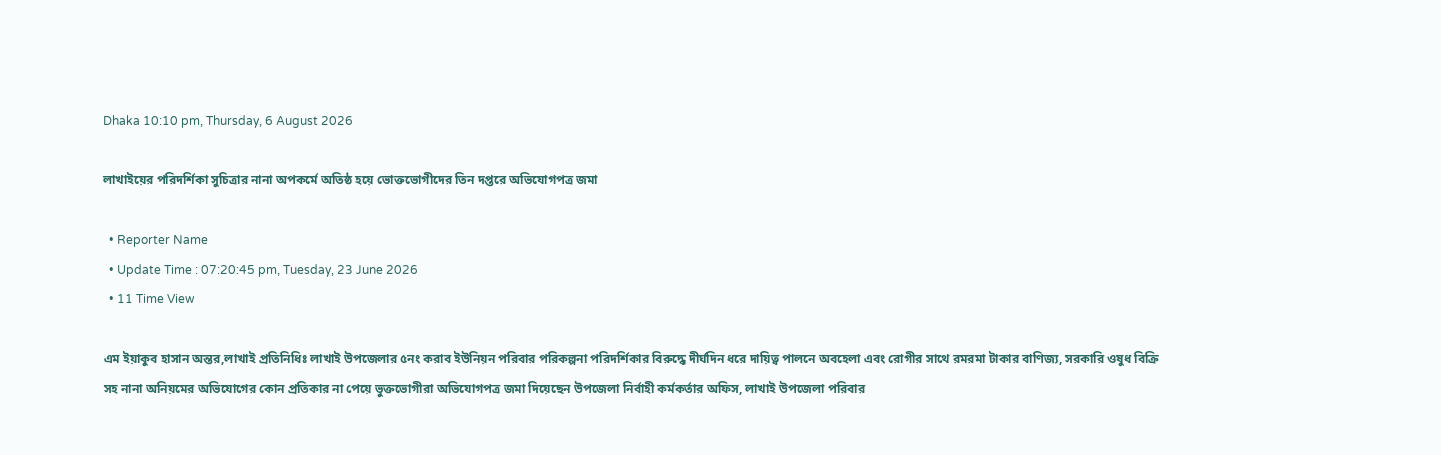Dhaka 10:10 pm, Thursday, 6 August 2026

লাখাইয়ের পরিদর্শিকা সুচিত্রার নানা অপকর্মে অতিষ্ঠ হয়ে ভোক্তভোগীদের তিন দপ্তরে অভিযোগপত্র জমা

  • Reporter Name
  • Update Time : 07:20:45 pm, Tuesday, 23 June 2026
  • 11 Time View

এম ইয়াকুব হাসান অন্তর,লাখাই প্রতিনিধিঃ লাখাই উপজেলার ৫নং করাব ইউনিয়ন পরিবার পরিকল্পনা পরিদর্শিকার বিরুদ্ধে দীর্ঘদিন ধরে দায়িত্ব পালনে অবহেলা এবং রোগীর সাথে রমরমা টাকার বাণিজ্য, সরকারি ওষুধ বিক্রি সহ নানা অনিয়মের অভিযোগের কোন প্রতিকার না পেয়ে ভুক্তভোগীরা অভিযোগপত্র জমা দিয়েছেন উপজেলা নির্বাহী কর্মকর্তার অফিস, লাখাই উপজেলা পরিবার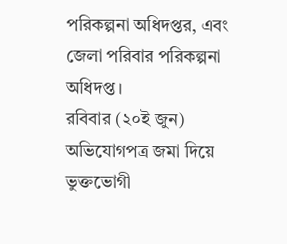পরিকল্পনা অধিদপ্তর, এবং জেলা পরিবার পরিকল্পনা অধিদপ্ত।
রবিবার (২০ই জুন) অভিযোগপত্র জমা দিয়ে ভুক্তভোগী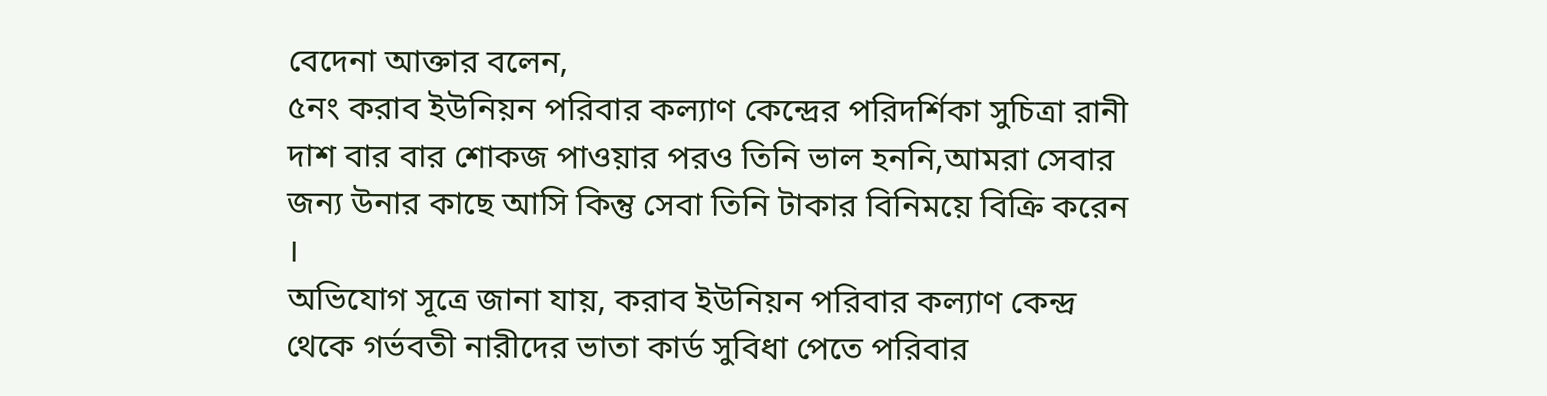বেদেনা আক্তার বলেন,
৫নং করাব ইউনিয়ন পরিবার কল্যাণ কেন্দ্রের পরিদর্শিকা সুচিত্রা রানী দাশ বার বার শোকজ পাওয়ার পরও তিনি ভাল হননি,আমরা সেবার জন্য উনার কাছে আসি কিন্তু সেবা তিনি টাকার বিনিময়ে বিক্রি করেন ।
অভিযোগ সূত্রে জানা যায়, করাব ইউনিয়ন পরিবার কল্যাণ কেন্দ্র থেকে গর্ভবতী নারীদের ভাতা কার্ড সুবিধা পেতে পরিবার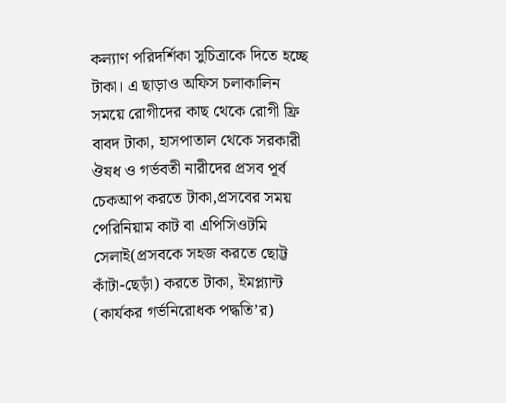কল্যাণ পরিদর্শিকা সুচিত্রাকে দিতে হচ্ছে টাকা। এ ছাড়াও অফিস চলাকালিন সময়ে রোগীদের কাছ থেকে রোগী ফ্রি বাবদ টাকা, হাসপাতাল থেকে সরকারী ঔষধ ও গর্ভবতী নারীদের প্রসব পূর্ব চেকআপ করতে টাকা,প্রসবের সময় পেরিনিয়াম কাট বা এপিসিওটমি সেলাই(প্রসবকে সহজ করতে ছোট্ট কাঁটা-ছেড়াঁ) করতে টাকা, ইমপ্ল্যান্ট (কার্যকর গর্ভনিরোধক পদ্ধতি’র)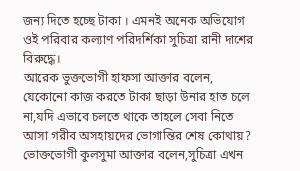জন্য দিতে হচ্ছে টাকা । এমনই অনেক অভিযোগ ওই পরিবার কল্যাণ পরিদর্শিকা সুচিত্রা রানী দাশের বিরুদ্ধে।
আরেক ভুক্তভোগী হাফসা আক্তার বলেন, যেকোনো কাজ করতে টাকা ছাড়া উনার হাত চলে না,যদি এভাবে চলতে থাকে তাহলে সেবা নিতে আসা গরীব অসহায়দের ভোগান্তির শেষ কোথায়?
ভোক্তভোগী কুলসুমা আক্তার বলেন,সুচিত্রা এখন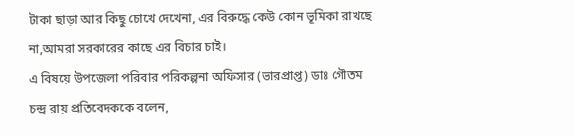টাকা ছাড়া আর কিছু চোখে দেখেনা, এর বিরুদ্ধে কেউ কোন ভূমিকা রাখছে না,আমরা সরকারের কাছে এর বিচার চাই।
এ বিষয়ে উপজেলা পরিবার পরিকল্পনা অফিসার (ভারপ্রাপ্ত) ডাঃ গৌতম চন্দ্র রায় প্রতিবেদককে বলেন,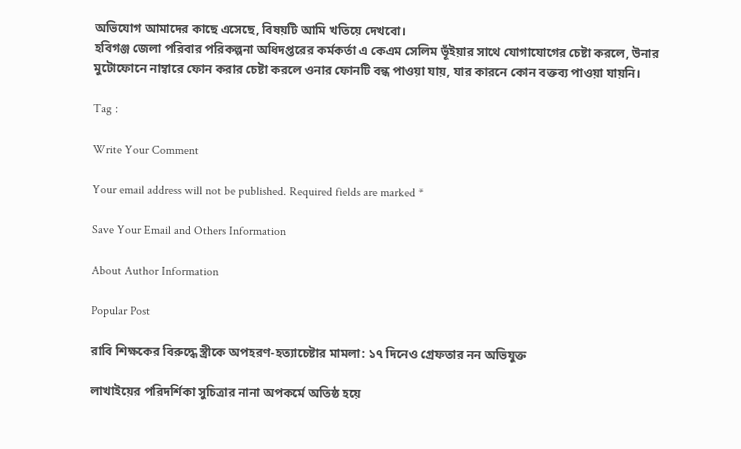অভিযোগ আমাদের কাছে এসেছে, বিষয়টি আমি খতিয়ে দেখবো।
হবিগঞ্জ জেলা পরিবার পরিকল্পনা অধিদপ্তরের কর্মকর্তা এ কেএম সেলিম ভূঁইয়ার সাথে যোগাযোগের চেষ্টা করলে, উনার মুটোফোনে নাম্বারে ফোন করার চেষ্টা করলে ওনার ফোনটি বন্ধ পাওয়া যায়, যার কারনে কোন বক্তব্য পাওয়া যায়নি।

Tag :

Write Your Comment

Your email address will not be published. Required fields are marked *

Save Your Email and Others Information

About Author Information

Popular Post

রাবি শিক্ষকের বিরুদ্ধে স্ত্রীকে অপহরণ-হত্যাচেষ্টার মামলা: ১৭ দিনেও গ্রেফতার নন অভিযুক্ত

লাখাইয়ের পরিদর্শিকা সুচিত্রার নানা অপকর্মে অতিষ্ঠ হয়ে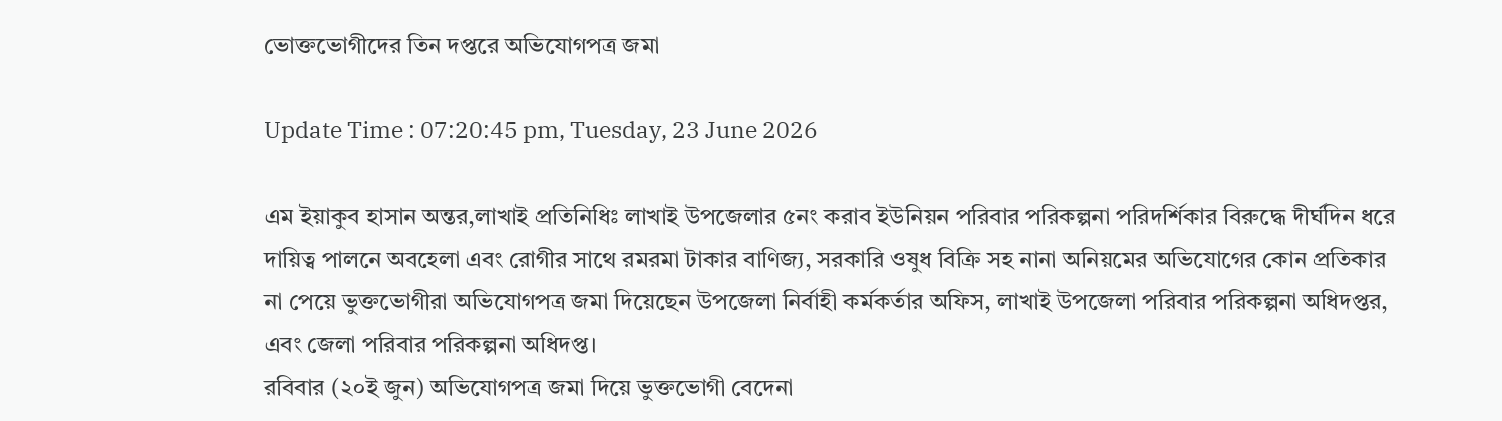ভোক্তভোগীদের তিন দপ্তরে অভিযোগপত্র জমা

Update Time : 07:20:45 pm, Tuesday, 23 June 2026

এম ইয়াকুব হাসান অন্তর,লাখাই প্রতিনিধিঃ লাখাই উপজেলার ৫নং করাব ইউনিয়ন পরিবার পরিকল্পনা পরিদর্শিকার বিরুদ্ধে দীর্ঘদিন ধরে দায়িত্ব পালনে অবহেলা এবং রোগীর সাথে রমরমা টাকার বাণিজ্য, সরকারি ওষুধ বিক্রি সহ নানা অনিয়মের অভিযোগের কোন প্রতিকার না পেয়ে ভুক্তভোগীরা অভিযোগপত্র জমা দিয়েছেন উপজেলা নির্বাহী কর্মকর্তার অফিস, লাখাই উপজেলা পরিবার পরিকল্পনা অধিদপ্তর, এবং জেলা পরিবার পরিকল্পনা অধিদপ্ত।
রবিবার (২০ই জুন) অভিযোগপত্র জমা দিয়ে ভুক্তভোগী বেদেনা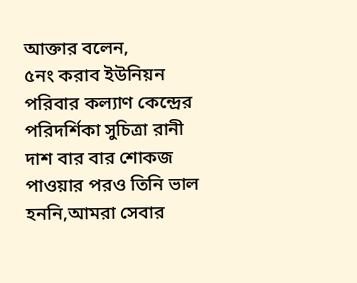আক্তার বলেন,
৫নং করাব ইউনিয়ন পরিবার কল্যাণ কেন্দ্রের পরিদর্শিকা সুচিত্রা রানী দাশ বার বার শোকজ পাওয়ার পরও তিনি ভাল হননি,আমরা সেবার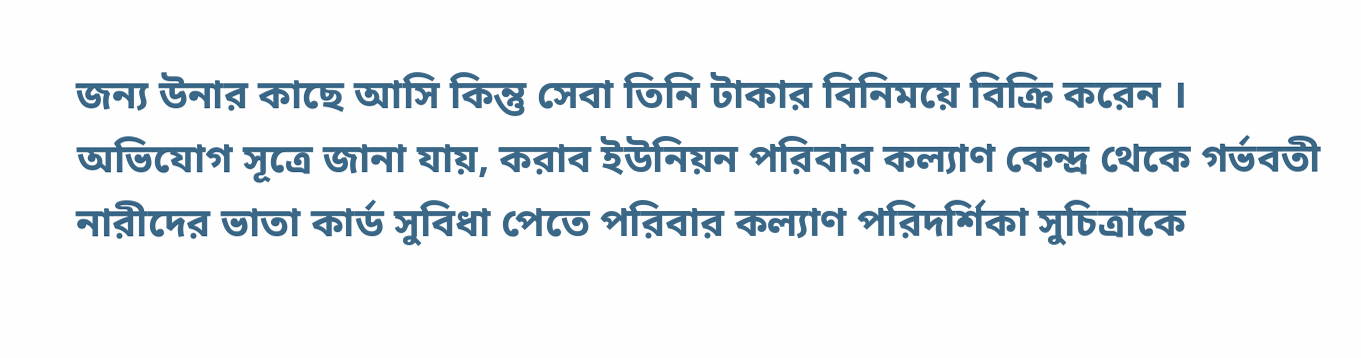জন্য উনার কাছে আসি কিন্তু সেবা তিনি টাকার বিনিময়ে বিক্রি করেন ।
অভিযোগ সূত্রে জানা যায়, করাব ইউনিয়ন পরিবার কল্যাণ কেন্দ্র থেকে গর্ভবতী নারীদের ভাতা কার্ড সুবিধা পেতে পরিবার কল্যাণ পরিদর্শিকা সুচিত্রাকে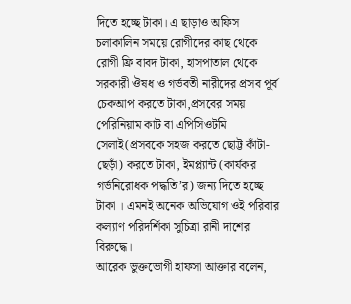দিতে হচ্ছে টাকা। এ ছাড়াও অফিস চলাকালিন সময়ে রোগীদের কাছ থেকে রোগী ফ্রি বাবদ টাকা, হাসপাতাল থেকে সরকারী ঔষধ ও গর্ভবতী নারীদের প্রসব পূর্ব চেকআপ করতে টাকা,প্রসবের সময় পেরিনিয়াম কাট বা এপিসিওটমি সেলাই(প্রসবকে সহজ করতে ছোট্ট কাঁটা-ছেড়াঁ) করতে টাকা, ইমপ্ল্যান্ট (কার্যকর গর্ভনিরোধক পদ্ধতি’র) জন্য দিতে হচ্ছে টাকা । এমনই অনেক অভিযোগ ওই পরিবার কল্যাণ পরিদর্শিকা সুচিত্রা রানী দাশের বিরুদ্ধে।
আরেক ভুক্তভোগী হাফসা আক্তার বলেন,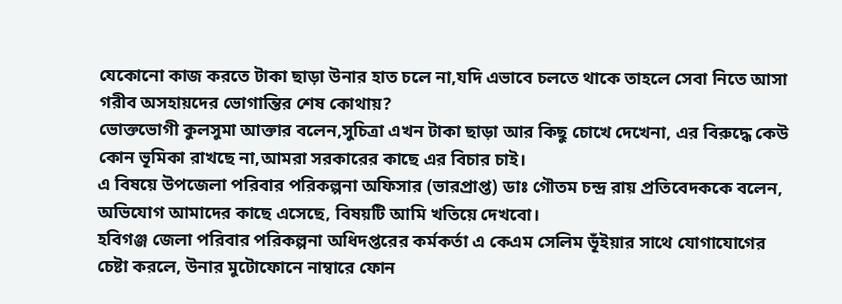যেকোনো কাজ করতে টাকা ছাড়া উনার হাত চলে না,যদি এভাবে চলতে থাকে তাহলে সেবা নিতে আসা গরীব অসহায়দের ভোগান্তির শেষ কোথায়?
ভোক্তভোগী কুলসুমা আক্তার বলেন,সুচিত্রা এখন টাকা ছাড়া আর কিছু চোখে দেখেনা, এর বিরুদ্ধে কেউ কোন ভূমিকা রাখছে না,আমরা সরকারের কাছে এর বিচার চাই।
এ বিষয়ে উপজেলা পরিবার পরিকল্পনা অফিসার (ভারপ্রাপ্ত) ডাঃ গৌতম চন্দ্র রায় প্রতিবেদককে বলেন, অভিযোগ আমাদের কাছে এসেছে, বিষয়টি আমি খতিয়ে দেখবো।
হবিগঞ্জ জেলা পরিবার পরিকল্পনা অধিদপ্তরের কর্মকর্তা এ কেএম সেলিম ভূঁইয়ার সাথে যোগাযোগের চেষ্টা করলে, উনার মুটোফোনে নাম্বারে ফোন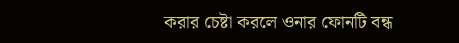করার চেষ্টা করলে ওনার ফোনটি বন্ধ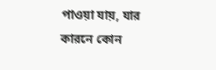পাওয়া যায়, যার কারনে কোন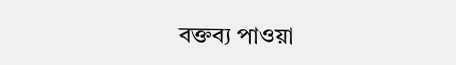বক্তব্য পাওয়া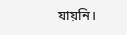যায়নি।